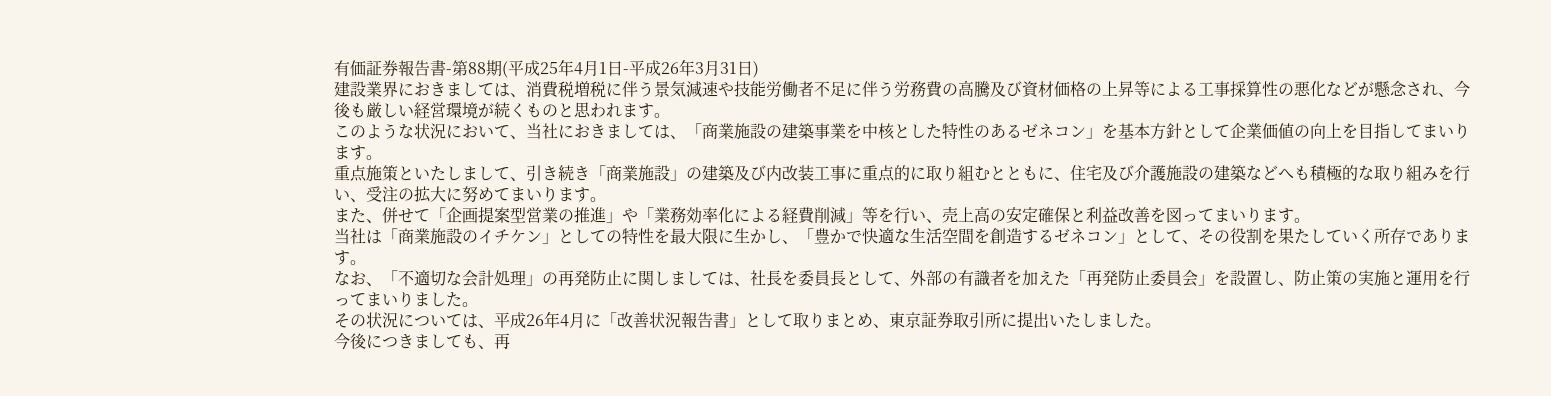有価証券報告書-第88期(平成25年4月1日-平成26年3月31日)
建設業界におきましては、消費税増税に伴う景気減速や技能労働者不足に伴う労務費の高騰及び資材価格の上昇等による工事採算性の悪化などが懸念され、今後も厳しい経営環境が続くものと思われます。
このような状況において、当社におきましては、「商業施設の建築事業を中核とした特性のあるゼネコン」を基本方針として企業価値の向上を目指してまいります。
重点施策といたしまして、引き続き「商業施設」の建築及び内改装工事に重点的に取り組むとともに、住宅及び介護施設の建築などへも積極的な取り組みを行い、受注の拡大に努めてまいります。
また、併せて「企画提案型営業の推進」や「業務効率化による経費削減」等を行い、売上高の安定確保と利益改善を図ってまいります。
当社は「商業施設のイチケン」としての特性を最大限に生かし、「豊かで快適な生活空間を創造するゼネコン」として、その役割を果たしていく所存であります。
なお、「不適切な会計処理」の再発防止に関しましては、社長を委員長として、外部の有識者を加えた「再発防止委員会」を設置し、防止策の実施と運用を行ってまいりました。
その状況については、平成26年4月に「改善状況報告書」として取りまとめ、東京証券取引所に提出いたしました。
今後につきましても、再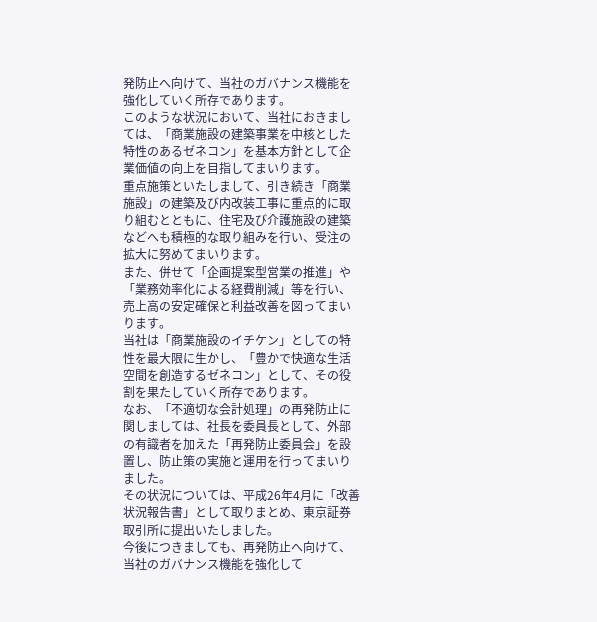発防止へ向けて、当社のガバナンス機能を強化していく所存であります。
このような状況において、当社におきましては、「商業施設の建築事業を中核とした特性のあるゼネコン」を基本方針として企業価値の向上を目指してまいります。
重点施策といたしまして、引き続き「商業施設」の建築及び内改装工事に重点的に取り組むとともに、住宅及び介護施設の建築などへも積極的な取り組みを行い、受注の拡大に努めてまいります。
また、併せて「企画提案型営業の推進」や「業務効率化による経費削減」等を行い、売上高の安定確保と利益改善を図ってまいります。
当社は「商業施設のイチケン」としての特性を最大限に生かし、「豊かで快適な生活空間を創造するゼネコン」として、その役割を果たしていく所存であります。
なお、「不適切な会計処理」の再発防止に関しましては、社長を委員長として、外部の有識者を加えた「再発防止委員会」を設置し、防止策の実施と運用を行ってまいりました。
その状況については、平成26年4月に「改善状況報告書」として取りまとめ、東京証券取引所に提出いたしました。
今後につきましても、再発防止へ向けて、当社のガバナンス機能を強化して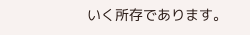いく所存であります。